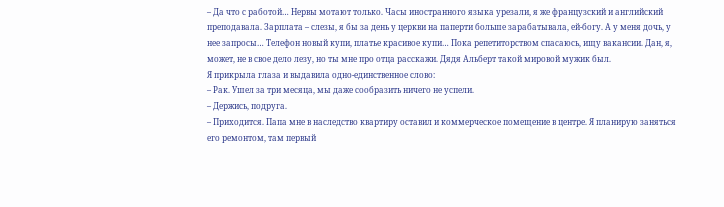– Да что с работой… Нервы мотают только. Часы иностранного языка урезали, я же французский и английский преподавала. Зарплата – слезы, я бы за день у церкви на паперти больше зарабатывала, ей-богу. А у меня дочь, у нее запросы… Телефон новый купи, платье красивое купи… Пока репетиторством спасаюсь, ищу вакансии. Дан, я, может, не в свое дело лезу, но ты мне про отца расскажи. Дядя Альберт такой мировой мужик был.
Я прикрыла глаза и выдавила одно-единственное слово:
– Рак. Ушел за три месяца, мы даже сообразить ничего не успели.
– Держись, подруга.
– Приходится. Папа мне в наследство квартиру оставил и коммерческое помещение в центре. Я планирую заняться его ремонтом, там первый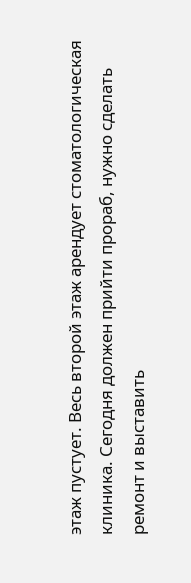этаж пустует. Весь второй этаж арендует стоматологическая клиника. Сегодня должен прийти прораб, нужно сделать ремонт и выставить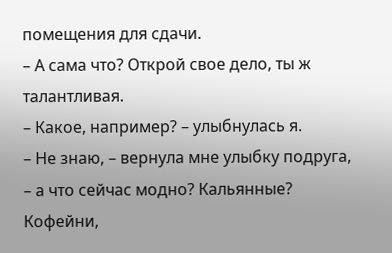помещения для сдачи.
– А сама что? Открой свое дело, ты ж талантливая.
– Какое, например? – улыбнулась я.
– Не знаю, – вернула мне улыбку подруга, – а что сейчас модно? Кальянные? Кофейни,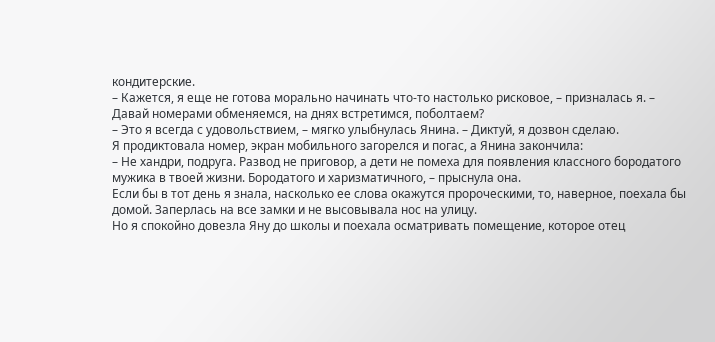кондитерские.
– Кажется, я еще не готова морально начинать что-то настолько рисковое, – призналась я. – Давай номерами обменяемся, на днях встретимся, поболтаем?
– Это я всегда с удовольствием, – мягко улыбнулась Янина. – Диктуй, я дозвон сделаю.
Я продиктовала номер, экран мобильного загорелся и погас, а Янина закончила:
– Не хандри, подруга. Развод не приговор, а дети не помеха для появления классного бородатого мужика в твоей жизни. Бородатого и харизматичного, – прыснула она.
Если бы в тот день я знала, насколько ее слова окажутся пророческими, то, наверное, поехала бы домой. Заперлась на все замки и не высовывала нос на улицу.
Но я спокойно довезла Яну до школы и поехала осматривать помещение, которое отец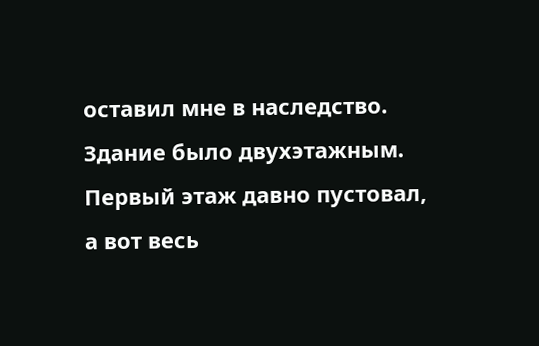оставил мне в наследство.
Здание было двухэтажным. Первый этаж давно пустовал, а вот весь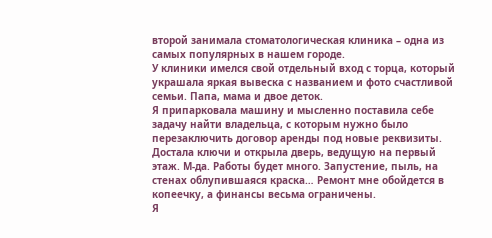второй занимала стоматологическая клиника – одна из самых популярных в нашем городе.
У клиники имелся свой отдельный вход с торца, который украшала яркая вывеска с названием и фото счастливой семьи. Папа, мама и двое деток.
Я припарковала машину и мысленно поставила себе задачу найти владельца, с которым нужно было перезаключить договор аренды под новые реквизиты.
Достала ключи и открыла дверь, ведущую на первый этаж. М-да. Работы будет много. Запустение, пыль, на стенах облупившаяся краска… Ремонт мне обойдется в копеечку, а финансы весьма ограничены.
Я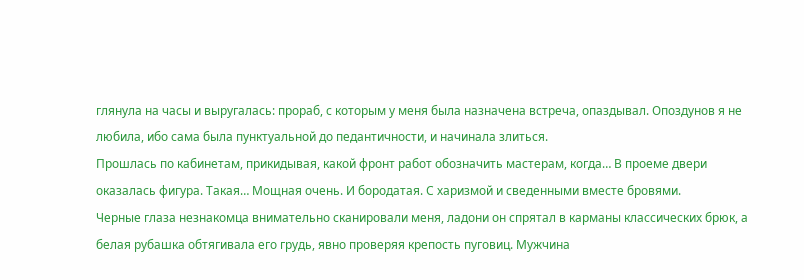глянула на часы и выругалась: прораб, с которым у меня была назначена встреча, опаздывал. Опоздунов я не любила, ибо сама была пунктуальной до педантичности, и начинала злиться.
Прошлась по кабинетам, прикидывая, какой фронт работ обозначить мастерам, когда… В проеме двери оказалась фигура. Такая… Мощная очень. И бородатая. С харизмой и сведенными вместе бровями.
Черные глаза незнакомца внимательно сканировали меня, ладони он спрятал в карманы классических брюк, а белая рубашка обтягивала его грудь, явно проверяя крепость пуговиц. Мужчина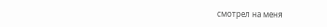смотрел на меня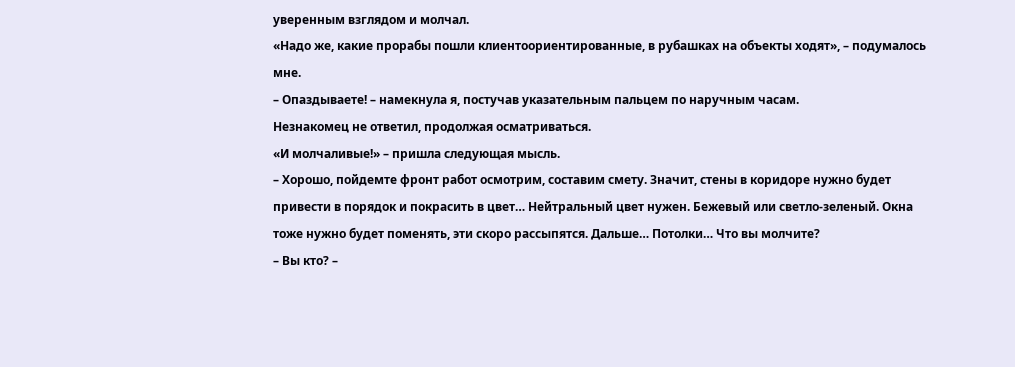уверенным взглядом и молчал.
«Надо же, какие прорабы пошли клиентоориентированные, в рубашках на объекты ходят», – подумалось мне.
– Опаздываете! – намекнула я, постучав указательным пальцем по наручным часам.
Незнакомец не ответил, продолжая осматриваться.
«И молчаливые!» – пришла следующая мысль.
– Хорошо, пойдемте фронт работ осмотрим, составим смету. Значит, стены в коридоре нужно будет привести в порядок и покрасить в цвет… Нейтральный цвет нужен. Бежевый или светло-зеленый. Окна тоже нужно будет поменять, эти скоро рассыпятся. Дальше… Потолки… Что вы молчите?
– Вы кто? –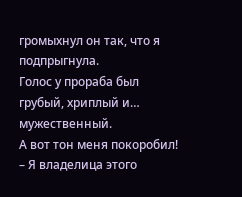громыхнул он так, что я подпрыгнула.
Голос у прораба был грубый, хриплый и… мужественный.
А вот тон меня покоробил!
– Я владелица этого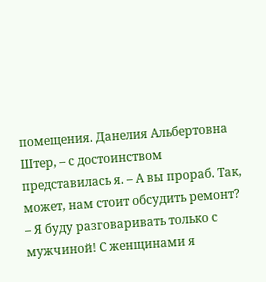помещения. Данелия Альбертовна Штер, – с достоинством представилась я. – А вы прораб. Так, может, нам стоит обсудить ремонт?
– Я буду разговаривать только с мужчиной! С женщинами я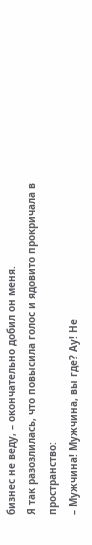бизнес не веду, – окончательно добил он меня.
Я так разозлилась, что повысила голос и ядовито прокричала в пространство:
– Мужчина! Мужчина, вы где? Ау! Не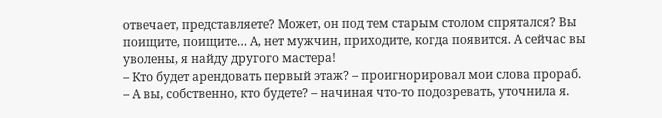отвечает, представляете? Может, он под тем старым столом спрятался? Вы поищите, поищите… А, нет мужчин, приходите, когда появится. А сейчас вы уволены, я найду другого мастера!
– Кто будет арендовать первый этаж? – проигнорировал мои слова прораб.
– А вы, собственно, кто будете? – начиная что-то подозревать, уточнила я.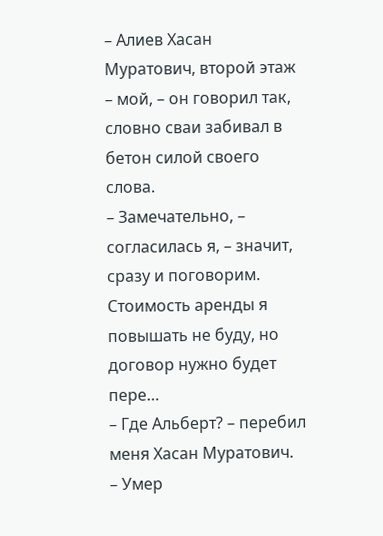– Алиев Хасан Муратович, второй этаж – мой, – он говорил так, словно сваи забивал в бетон силой своего слова.
– Замечательно, – согласилась я, – значит, сразу и поговорим. Стоимость аренды я повышать не буду, но договор нужно будет пере…
– Где Альберт? – перебил меня Хасан Муратович.
– Умер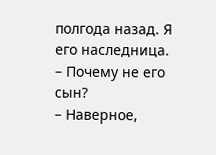полгода назад. Я его наследница.
– Почему не его сын?
– Наверное,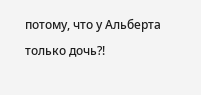потому, что у Альберта только дочь?!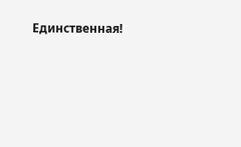Единственная!